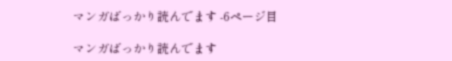マンガばっかり読んでます -6ページ目

マンガばっかり読んでます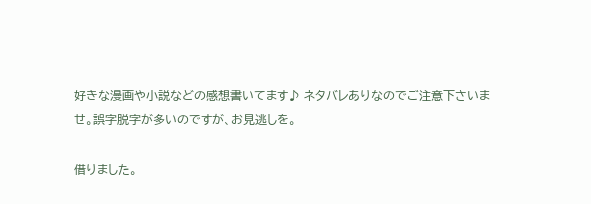好きな漫画や小説などの感想書いてます♪ ネタバレありなのでご注意下さいませ。誤字脱字が多いのですが、お見逃しを。

借りました。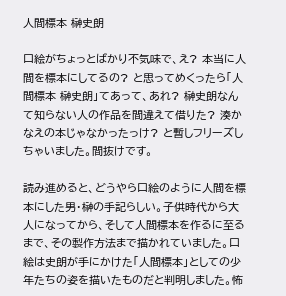人間標本 榊史朗

口絵がちょっとばかり不気味で、え? 本当に人間を標本にしてるの? と思ってめくったら「人間標本 榊史朗」てあって、あれ? 榊史朗なんて知らない人の作品を間違えて借りた? 湊かなえの本じゃなかったっけ? と暫しフリーズしちゃいました。間抜けです。

読み進めると、どうやら口絵のように人間を標本にした男・榊の手記らしい。子供時代から大人になってから、そして人間標本を作るに至るまで、その製作方法まで描かれていました。口絵は史朗が手にかけた「人間標本」としての少年たちの姿を描いたものだと判明しました。怖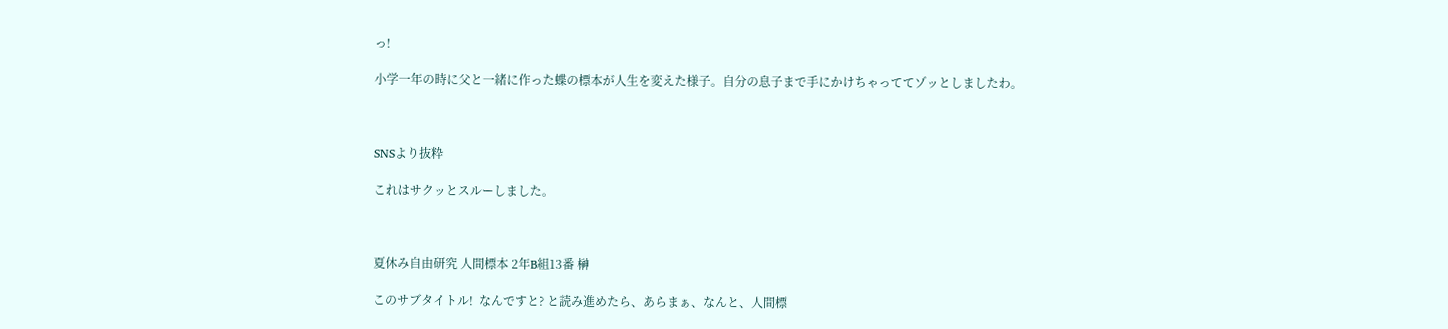っ!

小学一年の時に父と一緒に作った蝶の標本が人生を変えた様子。自分の息子まで手にかけちゃっててゾッとしましたわ。



SNSより抜粋

これはサクッとスルーしました。



夏休み自由研究 人間標本 2年B組13番 榊

このサブタイトル!  なんですと? と読み進めたら、あらまぁ、なんと、人間標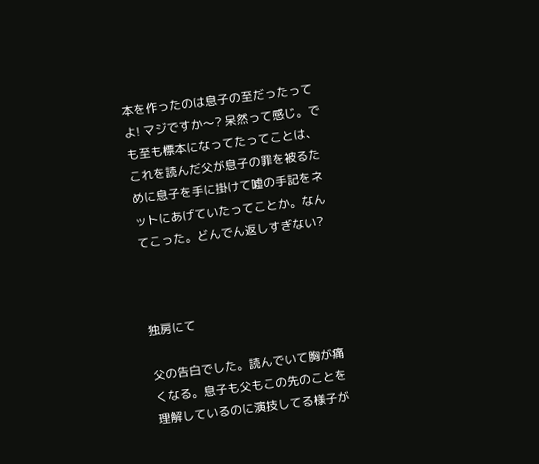本を作ったのは息子の至だったってよ! マジですか〜? 呆然って感じ。でも至も標本になってたってことは、これを読んだ父が息子の罪を被るために息子を手に掛けて嘘の手記をネットにあげていたってことか。なんてこった。どんでん返しすぎない?



独房にて

父の告白でした。読んでいて胸が痛くなる。息子も父もこの先のことを理解しているのに演技してる様子が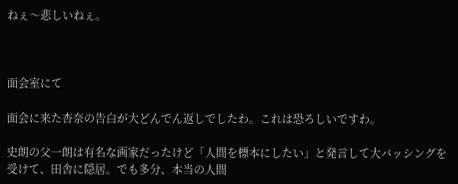ねぇ〜悲しいねぇ。



面会室にて

面会に来た杏奈の告白が大どんでん返しでしたわ。これは恐ろしいですわ。

史朗の父一朗は有名な画家だったけど「人間を標本にしたい」と発言して大バッシングを受けて、田舎に隠居。でも多分、本当の人間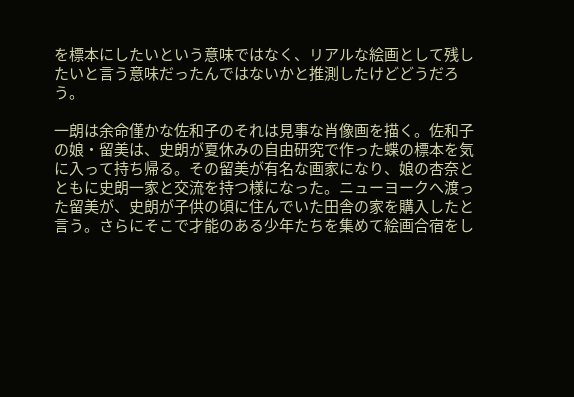を標本にしたいという意味ではなく、リアルな絵画として残したいと言う意味だったんではないかと推測したけどどうだろう。

一朗は余命僅かな佐和子のそれは見事な肖像画を描く。佐和子の娘・留美は、史朗が夏休みの自由研究で作った蝶の標本を気に入って持ち帰る。その留美が有名な画家になり、娘の杏奈とともに史朗一家と交流を持つ様になった。ニューヨークへ渡った留美が、史朗が子供の頃に住んでいた田舎の家を購入したと言う。さらにそこで才能のある少年たちを集めて絵画合宿をし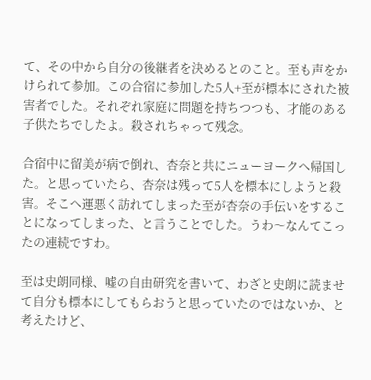て、その中から自分の後継者を決めるとのこと。至も声をかけられて参加。この合宿に参加した5人+至が標本にされた被害者でした。それぞれ家庭に問題を持ちつつも、才能のある子供たちでしたよ。殺されちゃって残念。

合宿中に留美が病で倒れ、杏奈と共にニューヨークへ帰国した。と思っていたら、杏奈は残って5人を標本にしようと殺害。そこへ運悪く訪れてしまった至が杏奈の手伝いをすることになってしまった、と言うことでした。うわ〜なんてこったの連続ですわ。

至は史朗同様、嘘の自由研究を書いて、わざと史朗に読ませて自分も標本にしてもらおうと思っていたのではないか、と考えたけど、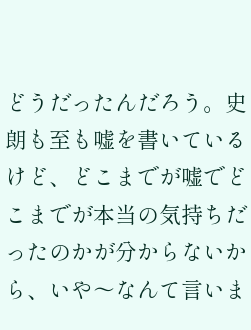どうだったんだろう。史朗も至も嘘を書いているけど、どこまでが嘘でどこまでが本当の気持ちだったのかが分からないから、いや〜なんて言いま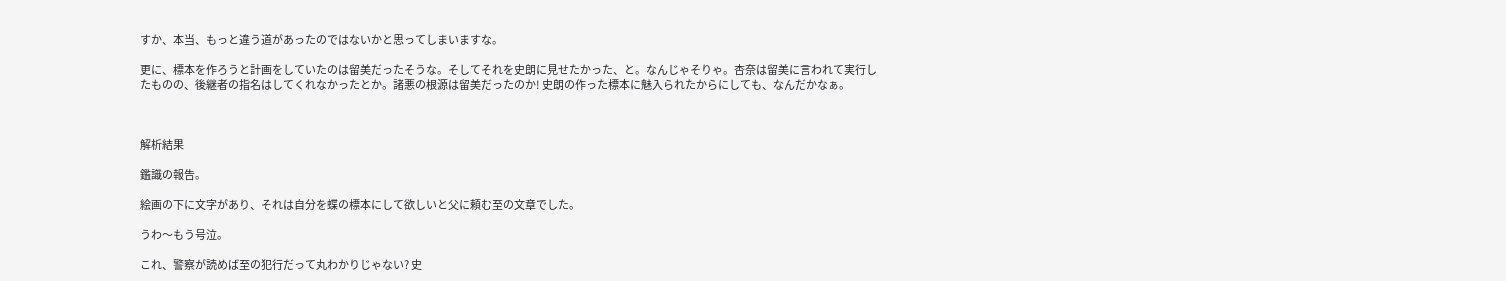すか、本当、もっと違う道があったのではないかと思ってしまいますな。

更に、標本を作ろうと計画をしていたのは留美だったそうな。そしてそれを史朗に見せたかった、と。なんじゃそりゃ。杏奈は留美に言われて実行したものの、後継者の指名はしてくれなかったとか。諸悪の根源は留美だったのか! 史朗の作った標本に魅入られたからにしても、なんだかなぁ。



解析結果

鑑識の報告。

絵画の下に文字があり、それは自分を蝶の標本にして欲しいと父に頼む至の文章でした。

うわ〜もう号泣。

これ、警察が読めば至の犯行だって丸わかりじゃない? 史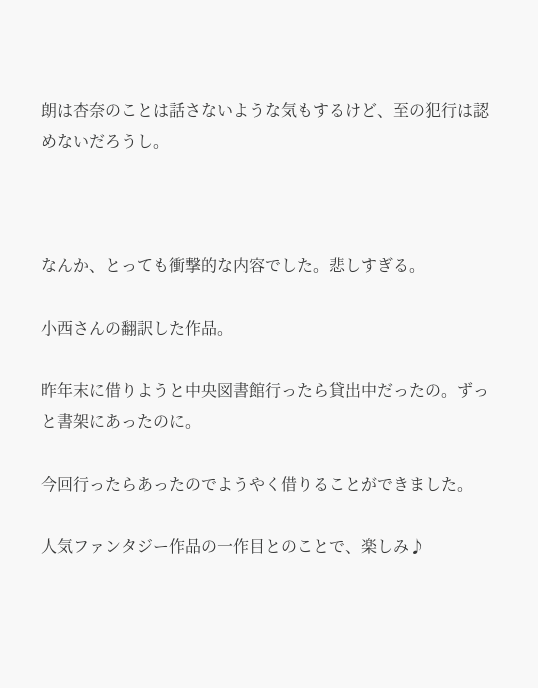朗は杏奈のことは話さないような気もするけど、至の犯行は認めないだろうし。



なんか、とっても衝撃的な内容でした。悲しすぎる。

小西さんの翻訳した作品。

昨年末に借りようと中央図書館行ったら貸出中だったの。ずっと書架にあったのに。

今回行ったらあったのでようやく借りることができました。

人気ファンタジー作品の一作目とのことで、楽しみ♪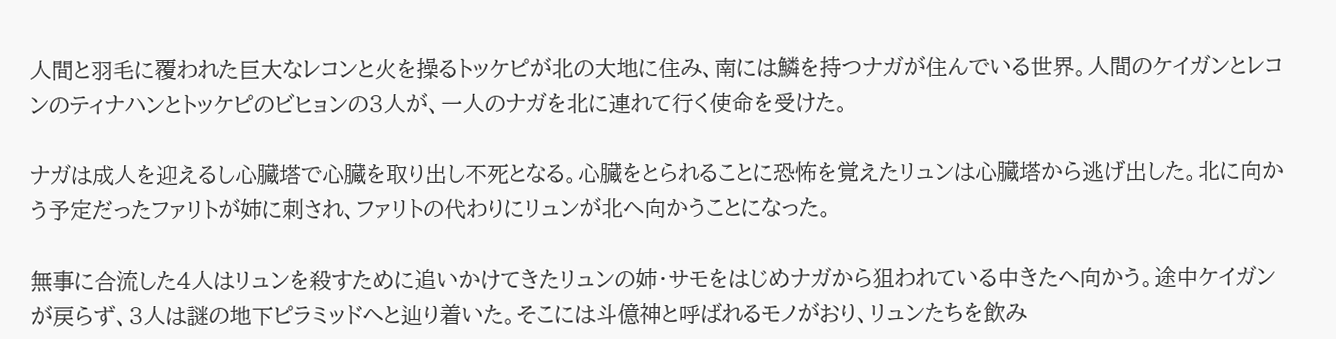人間と羽毛に覆われた巨大なレコンと火を操るトッケピが北の大地に住み、南には鱗を持つナガが住んでいる世界。人間のケイガンとレコンのティナハンとトッケピのビヒョンの3人が、一人のナガを北に連れて行く使命を受けた。

ナガは成人を迎えるし心臓塔で心臓を取り出し不死となる。心臓をとられることに恐怖を覚えたリュンは心臓塔から逃げ出した。北に向かう予定だったファリトが姉に刺され、ファリトの代わりにリュンが北へ向かうことになった。

無事に合流した4人はリュンを殺すために追いかけてきたリュンの姉・サモをはじめナガから狙われている中きたへ向かう。途中ケイガンが戻らず、3人は謎の地下ピラミッドへと辿り着いた。そこには斗億神と呼ばれるモノがおり、リュンたちを飲み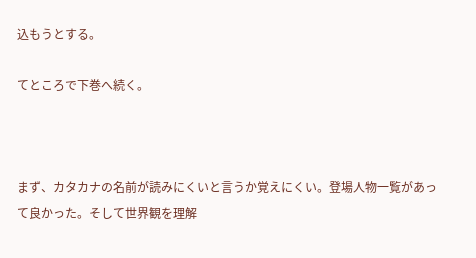込もうとする。

てところで下巻へ続く。



まず、カタカナの名前が読みにくいと言うか覚えにくい。登場人物一覧があって良かった。そして世界観を理解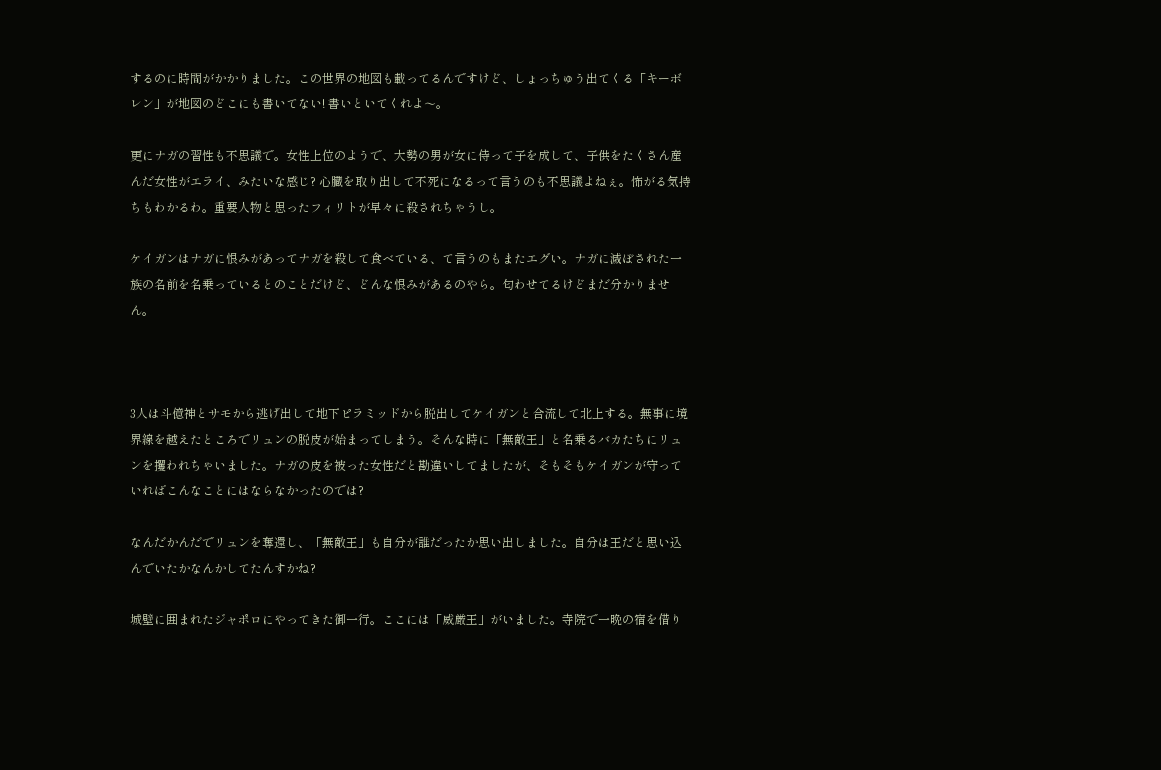するのに時間がかかりました。この世界の地図も載ってるんですけど、しょっちゅう出てくる「キーボレン」が地図のどこにも書いてない! 書いといてくれよ〜。

更にナガの習性も不思議で。女性上位のようで、大勢の男が女に侍って子を成して、子供をたくさん産んだ女性がエライ、みたいな感じ? 心臓を取り出して不死になるって言うのも不思議よねぇ。怖がる気持ちもわかるわ。重要人物と思ったフィリトが早々に殺されちゃうし。

ケイガンはナガに恨みがあってナガを殺して食べている、て言うのもまたエグい。ナガに滅ぼされた一族の名前を名乗っているとのことだけど、どんな恨みがあるのやら。匂わせてるけどまだ分かりません。



3人は斗億神とサモから逃げ出して地下ピラミッドから脱出してケイガンと合流して北上する。無事に境界線を越えたところでリュンの脱皮が始まってしまう。そんな時に「無敵王」と名乗るバカたちにリュンを攫われちゃいました。ナガの皮を被った女性だと勘違いしてましたが、そもそもケイガンが守っていればこんなことにはならなかったのでは?

なんだかんだでリュンを奪還し、「無敵王」も自分が誰だったか思い出しました。自分は王だと思い込んでいたかなんかしてたんすかね?

城壁に囲まれたジャポロにやってきた御一行。ここには「威厳王」がいました。寺院で一晩の宿を借り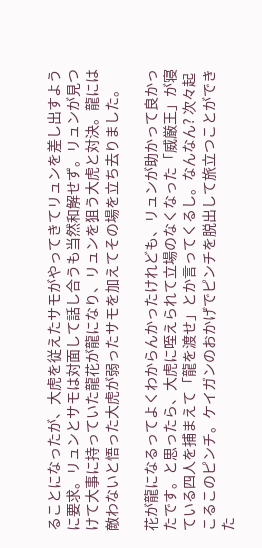ることになったが、大虎を従えたサモがやってきてリュンを差し出すように要求。リュンとサモは対面して話し合うも当然和解せず。リュンが見つけて大事に持っていた龍花が龍になり、リュンを狙う大虎と対決。龍には敵わないと悟った大虎が弱ったサモを加えてその場を立ち去りました。

花が龍になるってよくわからんかったけれども、リュンが助かって良かったです。と思ったら、大虎に咥えられて立場のなくなった「威厳王」が寝ている四人を捕まえて「龍を渡せ」とか言ってくるし。なんなん? 次々起こるこのピンチ。ケイガンのおかげでピンチを脱出して旅立つことができた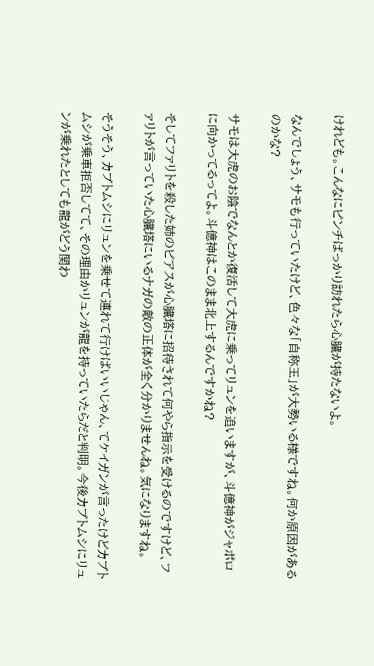けれども。こんなにピンチばっかり訪れたら心臓が持たないよ。

なんでしょう、サモも行っていたけど、色々な「自称王」が大勢いる様ですね。何か原因があるのかな?

サモは大虎のお陰でなんとか復活して大虎に乗ってリュンを追いますが、斗億神がジャポロに向かってるってよ。斗億神はこのまま北上するんですかね?

そしてファリトを殺した姉のピアスが心臓塔に招待されて何やら指示を受けるのですけど、ファリトが言っていた心臓塔にいるナガの敵の正体が全く分かりませんね。気になりますね。

そうそう、カブトムシにリュンを乗せて連れて行けばいいじゃん、てケイガンが言ったけどカブトムシが乗車拒否してて、その理由かリュンが龍を持っていたらだと判明。今後カブトムシにリュンが乗れたとしても龍がどう関わ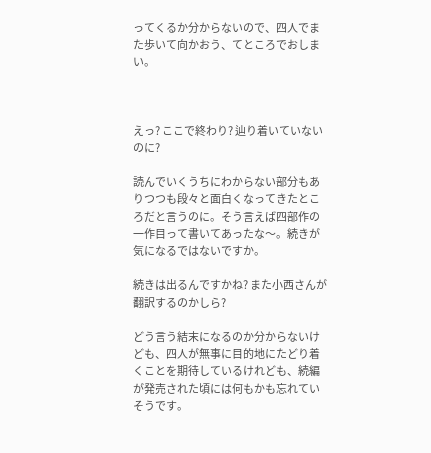ってくるか分からないので、四人でまた歩いて向かおう、てところでおしまい。



えっ? ここで終わり? 辿り着いていないのに?

読んでいくうちにわからない部分もありつつも段々と面白くなってきたところだと言うのに。そう言えば四部作の一作目って書いてあったな〜。続きが気になるではないですか。

続きは出るんですかね? また小西さんが翻訳するのかしら?

どう言う結末になるのか分からないけども、四人が無事に目的地にたどり着くことを期待しているけれども、続編が発売された頃には何もかも忘れていそうです。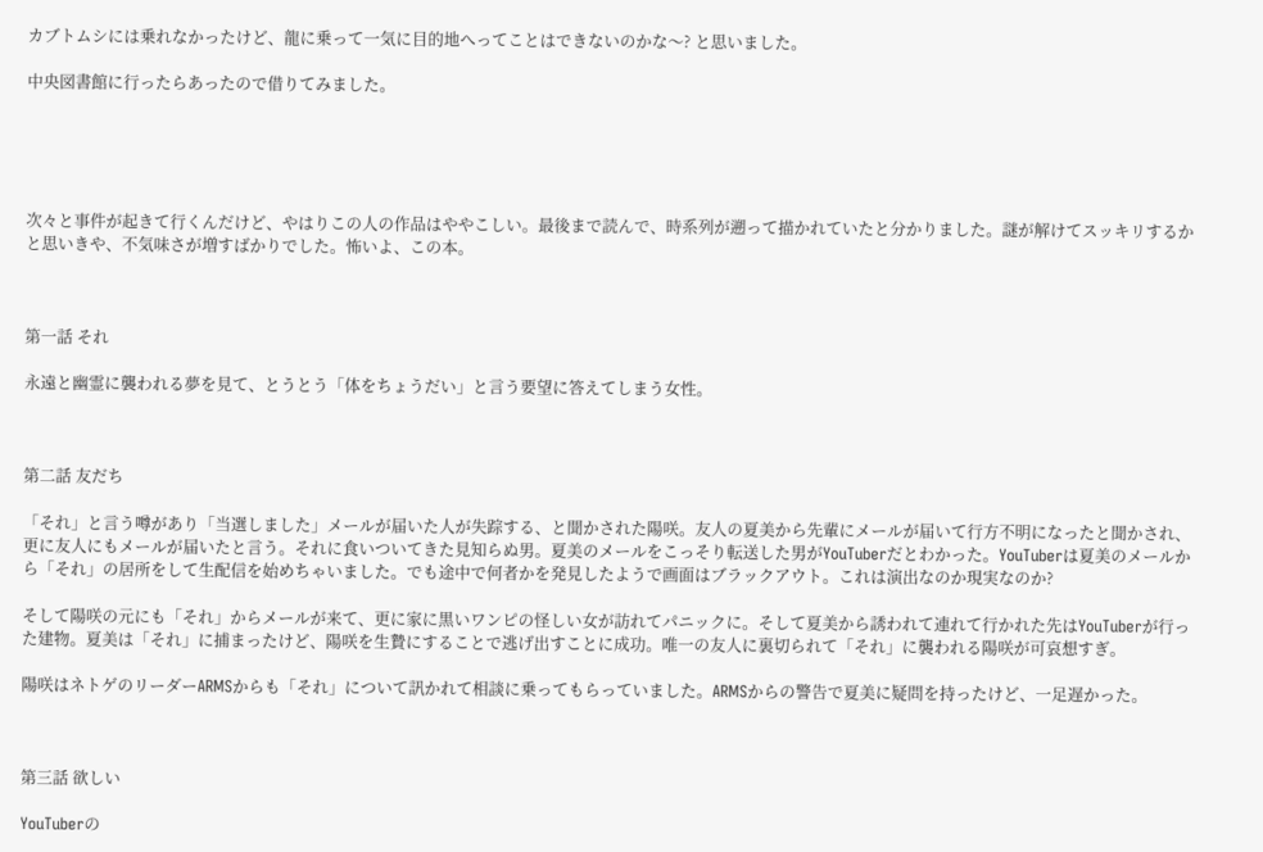カブトムシには乗れなかったけど、龍に乗って一気に目的地へってことはできないのかな〜? と思いました。

中央図書館に行ったらあったので借りてみました。





次々と事件が起きて行くんだけど、やはりこの人の作品はややこしい。最後まで読んで、時系列が遡って描かれていたと分かりました。謎が解けてスッキリするかと思いきや、不気味さが増すばかりでした。怖いよ、この本。



第一話 それ

永遠と幽霊に襲われる夢を見て、とうとう「体をちょうだい」と言う要望に答えてしまう女性。



第二話 友だち

「それ」と言う噂があり「当選しました」メールが届いた人が失踪する、と聞かされた陽咲。友人の夏美から先輩にメールが届いて行方不明になったと聞かされ、更に友人にもメールが届いたと言う。それに食いついてきた見知らぬ男。夏美のメールをこっそり転送した男がYouTuberだとわかった。YouTuberは夏美のメールから「それ」の居所をして生配信を始めちゃいました。でも途中で何者かを発見したようで画面はブラックアウト。これは演出なのか現実なのか?

そして陽咲の元にも「それ」からメールが来て、更に家に黒いワンピの怪しい女が訪れてパニックに。そして夏美から誘われて連れて行かれた先はYouTuberが行った建物。夏美は「それ」に捕まったけど、陽咲を生贄にすることで逃げ出すことに成功。唯一の友人に裏切られて「それ」に襲われる陽咲が可哀想すぎ。

陽咲はネトゲのリーダーARMSからも「それ」について訊かれて相談に乗ってもらっていました。ARMSからの警告で夏美に疑問を持ったけど、一足遅かった。



第三話 欲しい

YouTuberの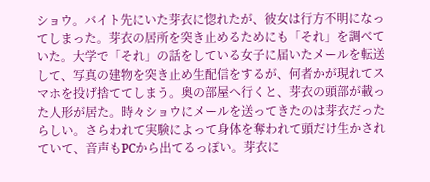ショウ。バイト先にいた芽衣に惚れたが、彼女は行方不明になってしまった。芽衣の居所を突き止めるためにも「それ」を調べていた。大学で「それ」の話をしている女子に届いたメールを転送して、写真の建物を突き止め生配信をするが、何者かが現れてスマホを投げ捨ててしまう。奥の部屋へ行くと、芽衣の頭部が載った人形が居た。時々ショウにメールを送ってきたのは芽衣だったらしい。さらわれて実験によって身体を奪われて頭だけ生かされていて、音声もPCから出てるっぽい。芽衣に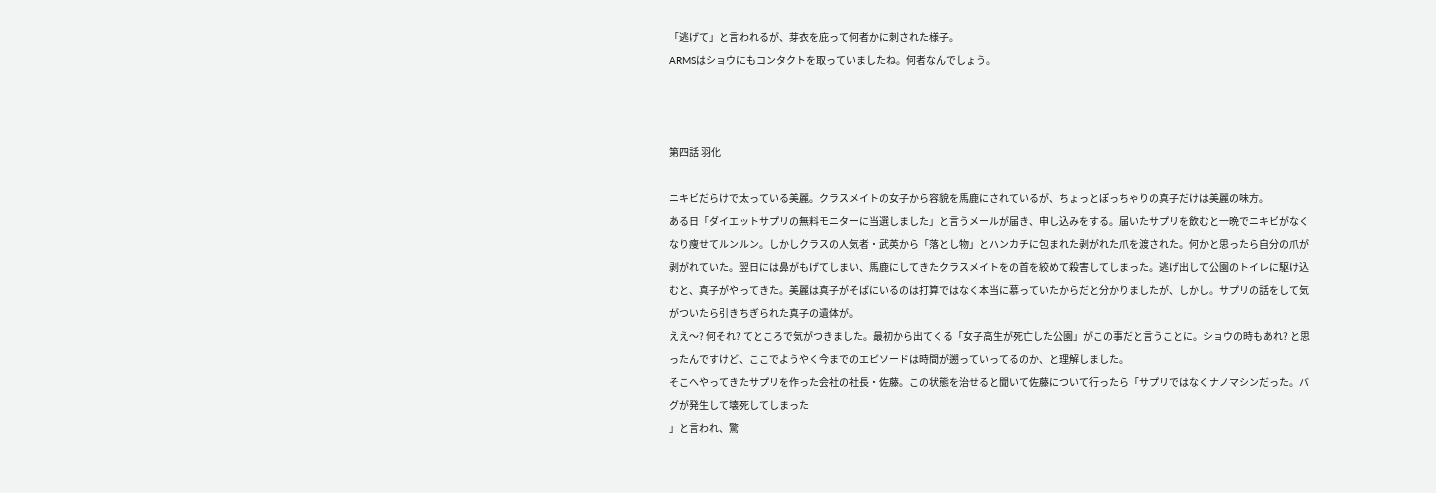「逃げて」と言われるが、芽衣を庇って何者かに刺された様子。
ARMSはショウにもコンタクトを取っていましたね。何者なんでしょう。



第四話 羽化

ニキビだらけで太っている美麗。クラスメイトの女子から容貌を馬鹿にされているが、ちょっとぽっちゃりの真子だけは美麗の味方。
ある日「ダイエットサプリの無料モニターに当選しました」と言うメールが届き、申し込みをする。届いたサプリを飲むと一晩でニキビがなくなり痩せてルンルン。しかしクラスの人気者・武英から「落とし物」とハンカチに包まれた剥がれた爪を渡された。何かと思ったら自分の爪が剥がれていた。翌日には鼻がもげてしまい、馬鹿にしてきたクラスメイトをの首を絞めて殺害してしまった。逃げ出して公園のトイレに駆け込むと、真子がやってきた。美麗は真子がそばにいるのは打算ではなく本当に慕っていたからだと分かりましたが、しかし。サプリの話をして気がついたら引きちぎられた真子の遺体が。
ええ〜? 何それ? てところで気がつきました。最初から出てくる「女子高生が死亡した公園」がこの事だと言うことに。ショウの時もあれ? と思ったんですけど、ここでようやく今までのエピソードは時間が遡っていってるのか、と理解しました。
そこへやってきたサプリを作った会社の社長・佐藤。この状態を治せると聞いて佐藤について行ったら「サプリではなくナノマシンだった。バグが発生して壊死してしまった
」と言われ、驚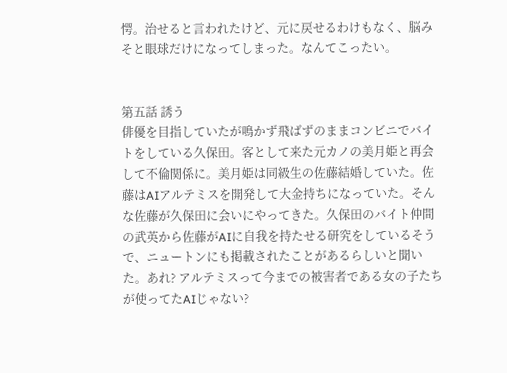愕。治せると言われたけど、元に戻せるわけもなく、脳みそと眼球だけになってしまった。なんてこったい。


第五話 誘う
俳優を目指していたが鳴かず飛ばずのままコンビニでバイトをしている久保田。客として来た元カノの美月姫と再会して不倫関係に。美月姫は同級生の佐藤結婚していた。佐藤はAIアルテミスを開発して大金持ちになっていた。そんな佐藤が久保田に会いにやってきた。久保田のバイト仲間の武英から佐藤がAIに自我を持たせる研究をしているそうで、ニュートンにも掲載されたことがあるらしいと聞いた。あれ? アルテミスって今までの被害者である女の子たちが使ってたAIじゃない?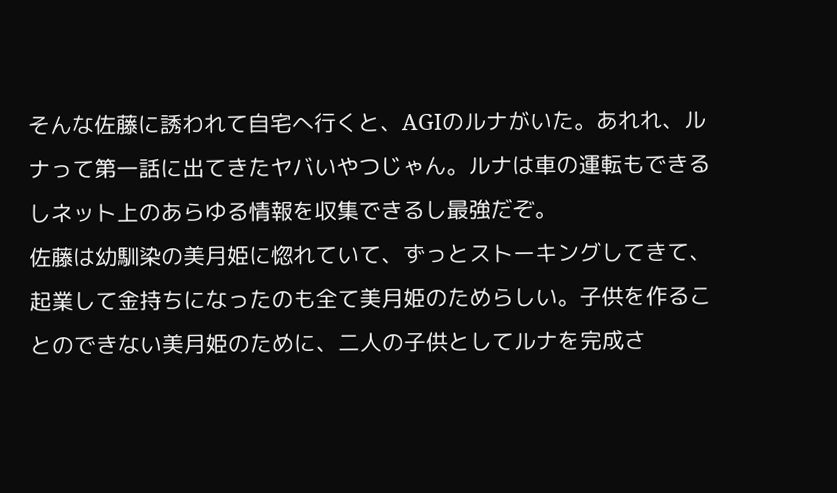そんな佐藤に誘われて自宅へ行くと、AGIのルナがいた。あれれ、ルナって第一話に出てきたヤバいやつじゃん。ルナは車の運転もできるしネット上のあらゆる情報を収集できるし最強だぞ。
佐藤は幼馴染の美月姫に惚れていて、ずっとストーキングしてきて、起業して金持ちになったのも全て美月姫のためらしい。子供を作ることのできない美月姫のために、二人の子供としてルナを完成さ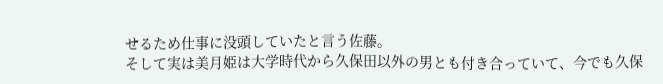せるため仕事に没頭していたと言う佐藤。
そして実は美月姫は大学時代から久保田以外の男とも付き合っていて、今でも久保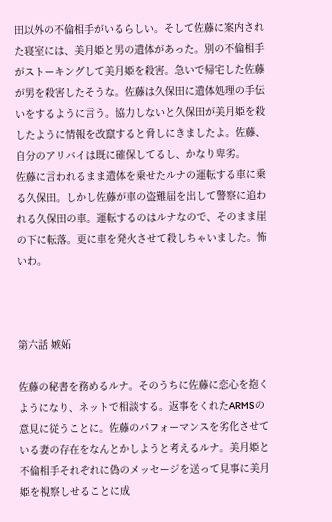田以外の不倫相手がいるらしい。そして佐藤に案内された寝室には、美月姫と男の遺体があった。別の不倫相手がストーキングして美月姫を殺害。急いで帰宅した佐藤が男を殺害したそうな。佐藤は久保田に遺体処理の手伝いをするように言う。協力しないと久保田が美月姫を殺したように情報を改竄すると脅しにきましたよ。佐藤、自分のアリバイは既に確保してるし、かなり卑劣。
佐藤に言われるまま遺体を乗せたルナの運転する車に乗る久保田。しかし佐藤が車の盗難届を出して警察に追われる久保田の車。運転するのはルナなので、そのまま崖の下に転落。更に車を発火させて殺しちゃいました。怖いわ。



第六話 嫉妬

佐藤の秘書を務めるルナ。そのうちに佐藤に恋心を抱くようになり、ネットで相談する。返事をくれたARMSの意見に従うことに。佐藤のパフォーマンスを劣化させている妻の存在をなんとかしようと考えるルナ。美月姫と不倫相手それぞれに偽のメッセージを送って見事に美月姫を視察しせることに成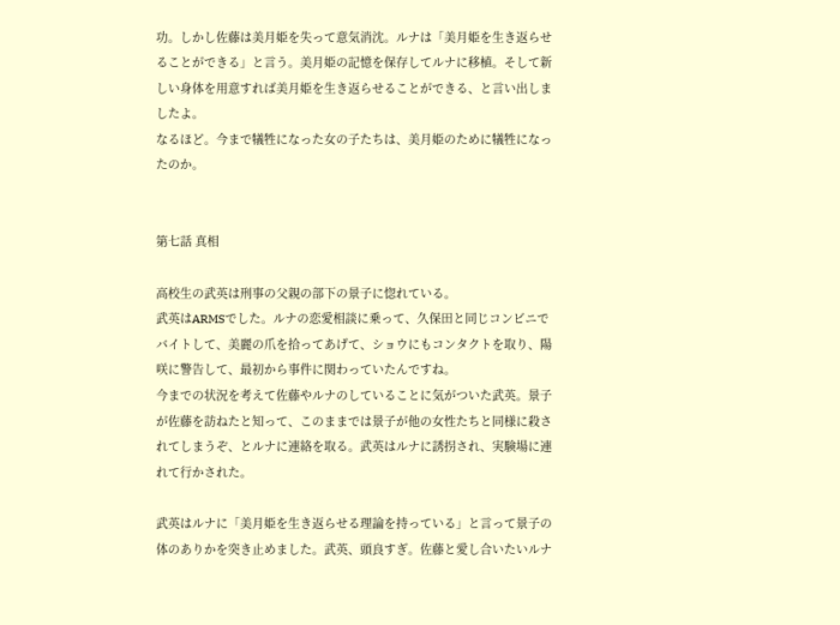功。しかし佐藤は美月姫を失って意気消沈。ルナは「美月姫を生き返らせることができる」と言う。美月姫の記憶を保存してルナに移植。そして新しい身体を用意すれば美月姫を生き返らせることができる、と言い出しましたよ。
なるほど。今まで犠牲になった女の子たちは、美月姫のために犠牲になったのか。


第七話 真相

高校生の武英は刑事の父親の部下の景子に惚れている。
武英はARMSでした。ルナの恋愛相談に乗って、久保田と同じコンビニでバイトして、美麗の爪を拾ってあげて、ショウにもコンタクトを取り、陽咲に警告して、最初から事件に関わっていたんですね。
今までの状況を考えて佐藤やルナのしていることに気がついた武英。景子が佐藤を訪ねたと知って、このままでは景子が他の女性たちと同様に殺されてしまうぞ、とルナに連絡を取る。武英はルナに誘拐され、実験場に連れて行かされた。

武英はルナに「美月姫を生き返らせる理論を持っている」と言って景子の体のありかを突き止めました。武英、頭良すぎ。佐藤と愛し合いたいルナ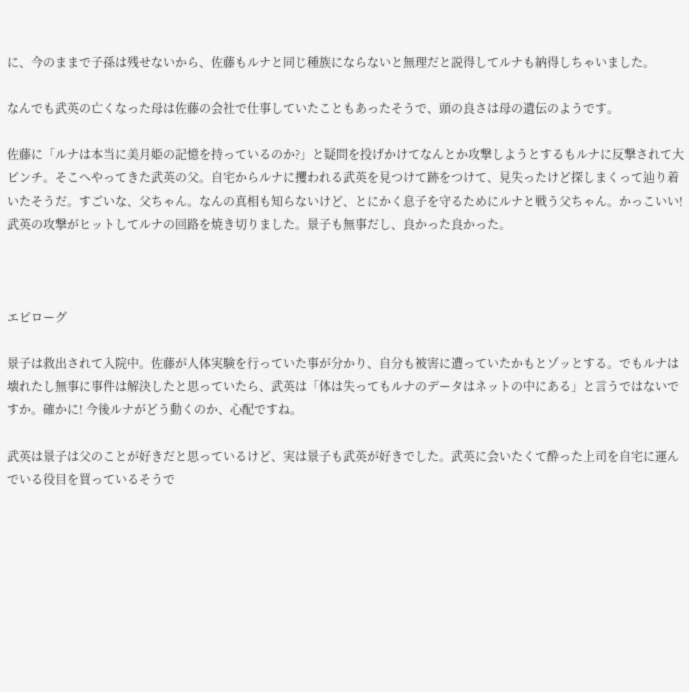に、今のままで子孫は残せないから、佐藤もルナと同じ種族にならないと無理だと説得してルナも納得しちゃいました。

なんでも武英の亡くなった母は佐藤の会社で仕事していたこともあったそうで、頭の良さは母の遺伝のようです。

佐藤に「ルナは本当に美月姫の記憶を持っているのか?」と疑問を投げかけてなんとか攻撃しようとするもルナに反撃されて大ピンチ。そこへやってきた武英の父。自宅からルナに攫われる武英を見つけて跡をつけて、見失ったけど探しまくって辿り着いたそうだ。すごいな、父ちゃん。なんの真相も知らないけど、とにかく息子を守るためにルナと戦う父ちゃん。かっこいい! 武英の攻撃がヒットしてルナの回路を焼き切りました。景子も無事だし、良かった良かった。



エピローグ

景子は救出されて入院中。佐藤が人体実験を行っていた事が分かり、自分も被害に遭っていたかもとゾッとする。でもルナは壊れたし無事に事件は解決したと思っていたら、武英は「体は失ってもルナのデータはネットの中にある」と言うではないですか。確かに! 今後ルナがどう動くのか、心配ですね。

武英は景子は父のことが好きだと思っているけど、実は景子も武英が好きでした。武英に会いたくて酔った上司を自宅に運んでいる役目を買っているそうで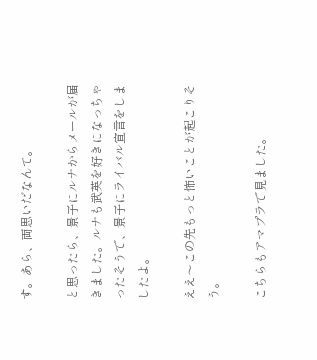す。あら、両思いだなんて。

と思ったら、景子にルナからメールが届きました。ルナも武英を好きになっちゃったそうで、景子にライバル宣言をしましたよ。

ええ〜この先もっと怖いことが起こりそう。

こちらもアマプラで見ました。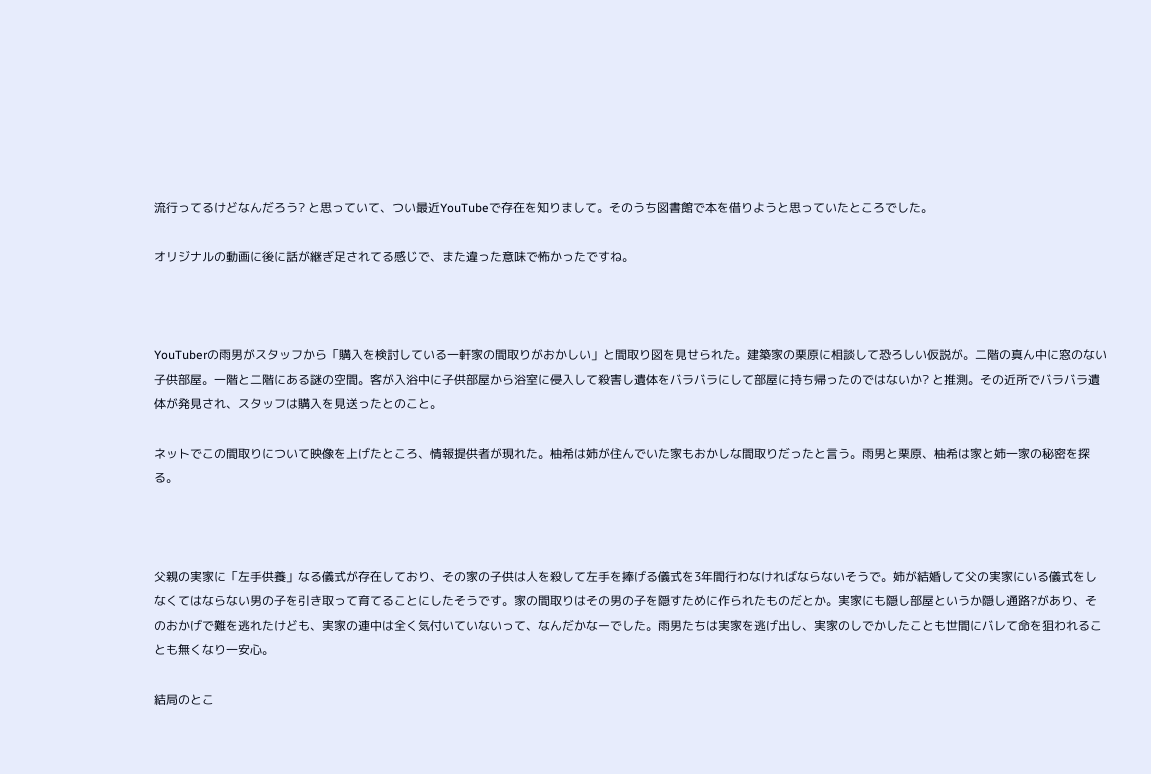流行ってるけどなんだろう? と思っていて、つい最近YouTubeで存在を知りまして。そのうち図書館で本を借りようと思っていたところでした。

オリジナルの動画に後に話が継ぎ足されてる感じで、また違った意味で怖かったですね。



YouTuberの雨男がスタッフから「購入を検討している一軒家の間取りがおかしい」と間取り図を見せられた。建築家の栗原に相談して恐ろしい仮説が。二階の真ん中に窓のない子供部屋。一階と二階にある謎の空間。客が入浴中に子供部屋から浴室に侵入して殺害し遺体をバラバラにして部屋に持ち帰ったのではないか? と推測。その近所でバラバラ遺体が発見され、スタッフは購入を見送ったとのこと。

ネットでこの間取りについて映像を上げたところ、情報提供者が現れた。柚希は姉が住んでいた家もおかしな間取りだったと言う。雨男と栗原、柚希は家と姉一家の秘密を探る。



父親の実家に「左手供養」なる儀式が存在しており、その家の子供は人を殺して左手を捧げる儀式を3年間行わなければならないそうで。姉が結婚して父の実家にいる儀式をしなくてはならない男の子を引き取って育てることにしたそうです。家の間取りはその男の子を隠すために作られたものだとか。実家にも隠し部屋というか隠し通路?があり、そのおかげで難を逃れたけども、実家の連中は全く気付いていないって、なんだかなーでした。雨男たちは実家を逃げ出し、実家のしでかしたことも世間にバレて命を狙われることも無くなり一安心。

結局のとこ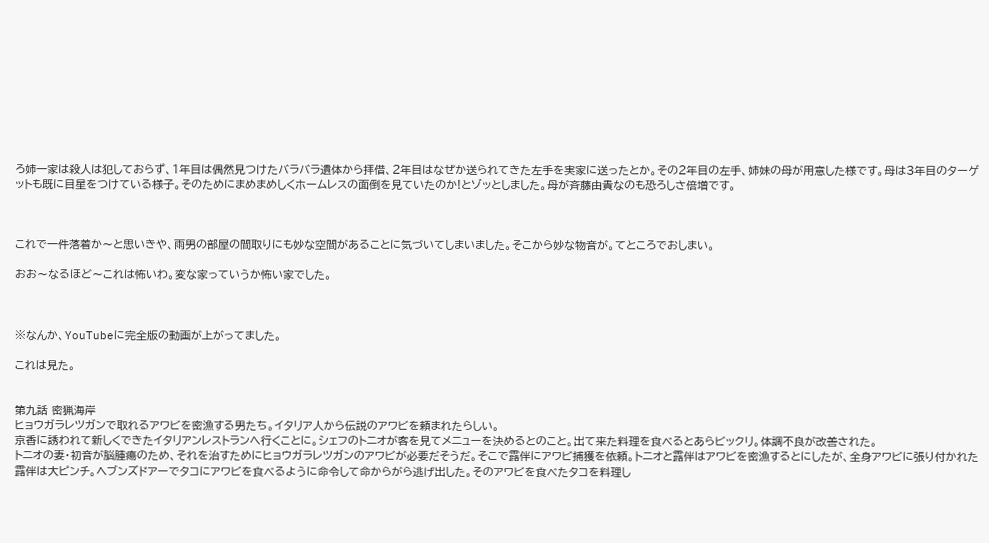ろ姉一家は殺人は犯しておらず、1年目は偶然見つけたバラバラ遺体から拝借、2年目はなぜか送られてきた左手を実家に送ったとか。その2年目の左手、姉妹の母が用意した様です。母は3年目のターゲットも既に目星をつけている様子。そのためにまめまめしくホームレスの面倒を見ていたのか!とゾッとしました。母が斉藤由貴なのも恐ろしさ倍増です。



これで一件落着か〜と思いきや、雨男の部屋の間取りにも妙な空間があることに気づいてしまいました。そこから妙な物音が。てところでおしまい。

おお〜なるほど〜これは怖いわ。変な家っていうか怖い家でした。



※なんか、YouTubeに完全版の動画が上がってました。

これは見た。


第九話 密猟海岸
ヒョウガラレツガンで取れるアワビを密漁する男たち。イタリア人から伝説のアワビを頼まれたらしい。
京香に誘われて新しくできたイタリアンレストランへ行くことに。シェフのトニオが客を見てメニューを決めるとのこと。出て来た料理を食べるとあらビックリ。体調不良が改善された。
トニオの妻・初音が脳腫瘍のため、それを治すためにヒョウガラレツガンのアワビが必要だそうだ。そこで露伴にアワビ捕獲を依頼。トニオと露伴はアワビを密漁するとにしたが、全身アワビに張り付かれた露伴は大ピンチ。ヘブンズドアーでタコにアワビを食べるように命令して命からがら逃げ出した。そのアワビを食べたタコを料理し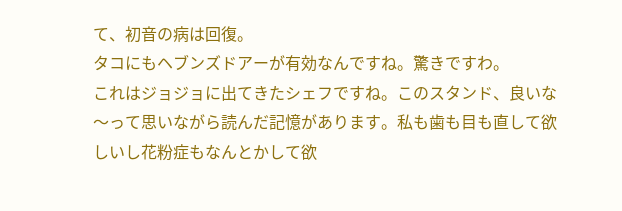て、初音の病は回復。
タコにもヘブンズドアーが有効なんですね。驚きですわ。
これはジョジョに出てきたシェフですね。このスタンド、良いな〜って思いながら読んだ記憶があります。私も歯も目も直して欲しいし花粉症もなんとかして欲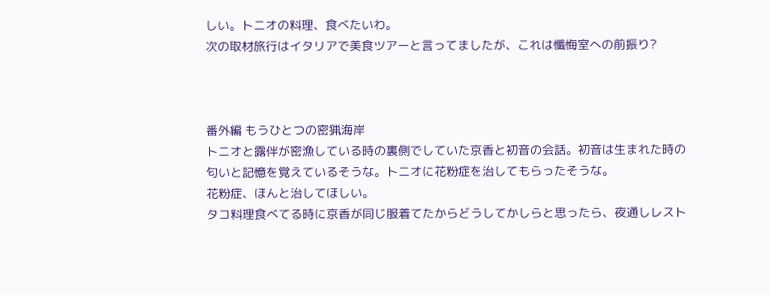しい。トニオの料理、食べたいわ。
次の取材旅行はイタリアで美食ツアーと言ってましたが、これは懺悔室への前振り?



番外編 もうひとつの密猟海岸
トニオと露伴が密漁している時の裏側でしていた京香と初音の会話。初音は生まれた時の匂いと記憶を覚えているそうな。トニオに花粉症を治してもらったそうな。
花粉症、ほんと治してほしい。
タコ料理食べてる時に京香が同じ服着てたからどうしてかしらと思ったら、夜通しレスト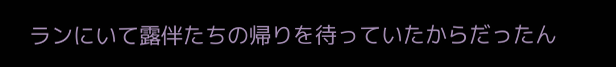ランにいて露伴たちの帰りを待っていたからだったん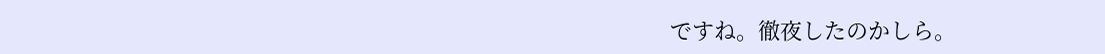ですね。徹夜したのかしら。